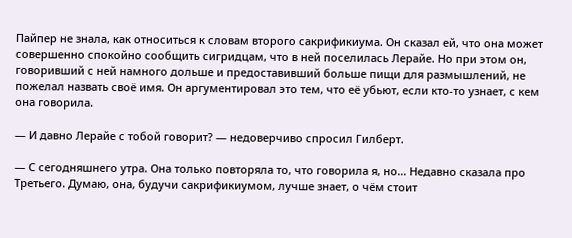Пайпер не знала, как относиться к словам второго сакрификиума. Он сказал ей, что она может совершенно спокойно сообщить сигридцам, что в ней поселилась Лерайе. Но при этом он, говоривший с ней намного дольше и предоставивший больше пищи для размышлений, не пожелал назвать своё имя. Он аргументировал это тем, что её убьют, если кто-то узнает, с кем она говорила.

— И давно Лерайе с тобой говорит? — недоверчиво спросил Гилберт.

— С сегодняшнего утра. Она только повторяла то, что говорила я, но… Недавно сказала про Третьего. Думаю, она, будучи сакрификиумом, лучше знает, о чём стоит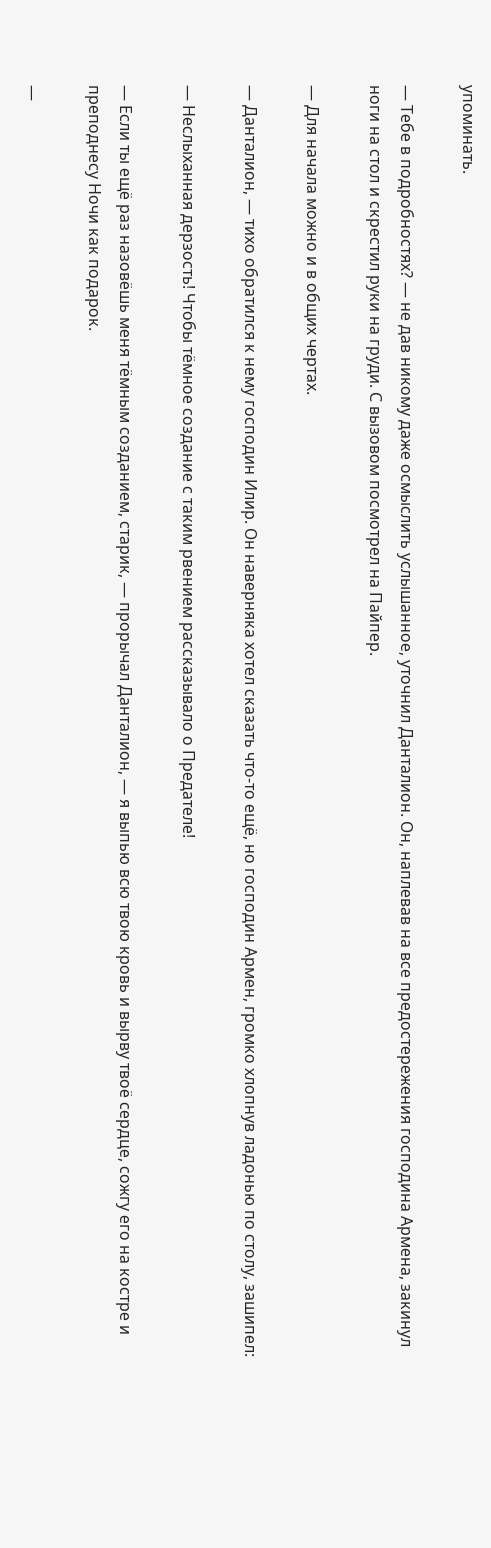упоминать.

— Тебе в подробностях? — не дав никому даже осмыслить услышанное, уточнил Данталион. Он, наплевав на все предостережения господина Армена, закинул ноги на стол и скрестил руки на груди. С вызовом посмотрел на Пайпер.

— Для начала можно и в общих чертах.

— Данталион, — тихо обратился к нему господин Илир. Он наверняка хотел сказать что-то ещё, но господин Армен, громко хлопнув ладонью по столу, зашипел:

— Неслыханная дерзость! Чтобы тёмное создание с таким рвением рассказывало о Предателе!

— Если ты ещё раз назовёшь меня тёмным созданием, старик, — прорычал Данталион, — я выпью всю твою кровь и вырву твоё сердце, сожгу его на костре и преподнесу Ночи как подарок.

—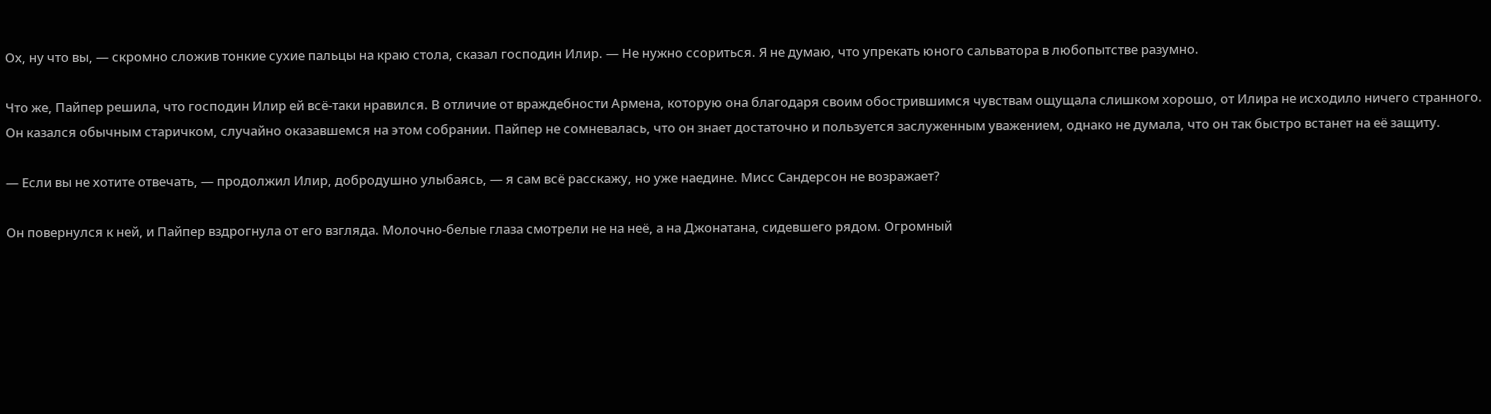Ох, ну что вы, — скромно сложив тонкие сухие пальцы на краю стола, сказал господин Илир. — Не нужно ссориться. Я не думаю, что упрекать юного сальватора в любопытстве разумно.

Что же, Пайпер решила, что господин Илир ей всё-таки нравился. В отличие от враждебности Армена, которую она благодаря своим обострившимся чувствам ощущала слишком хорошо, от Илира не исходило ничего странного. Он казался обычным старичком, случайно оказавшемся на этом собрании. Пайпер не сомневалась, что он знает достаточно и пользуется заслуженным уважением, однако не думала, что он так быстро встанет на её защиту.

— Если вы не хотите отвечать, — продолжил Илир, добродушно улыбаясь, — я сам всё расскажу, но уже наедине. Мисс Сандерсон не возражает?

Он повернулся к ней, и Пайпер вздрогнула от его взгляда. Молочно-белые глаза смотрели не на неё, а на Джонатана, сидевшего рядом. Огромный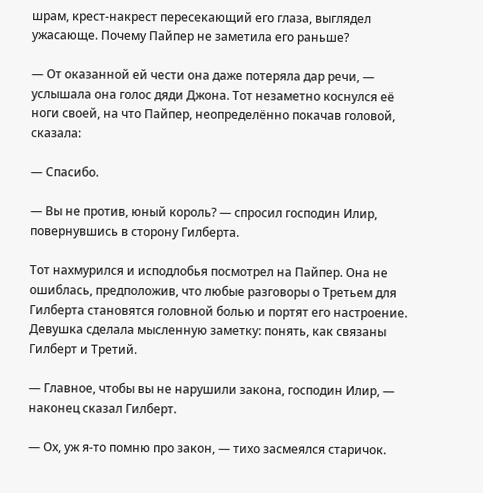шрам, крест-накрест пересекающий его глаза, выглядел ужасающе. Почему Пайпер не заметила его раньше?

— От оказанной ей чести она даже потеряла дар речи, — услышала она голос дяди Джона. Тот незаметно коснулся её ноги своей, на что Пайпер, неопределённо покачав головой, сказала:

— Спасибо.

— Вы не против, юный король? — спросил господин Илир, повернувшись в сторону Гилберта.

Тот нахмурился и исподлобья посмотрел на Пайпер. Она не ошиблась, предположив, что любые разговоры о Третьем для Гилберта становятся головной болью и портят его настроение. Девушка сделала мысленную заметку: понять, как связаны Гилберт и Третий.

— Главное, чтобы вы не нарушили закона, господин Илир, — наконец сказал Гилберт.

— Ох, уж я-то помню про закон, — тихо засмеялся старичок.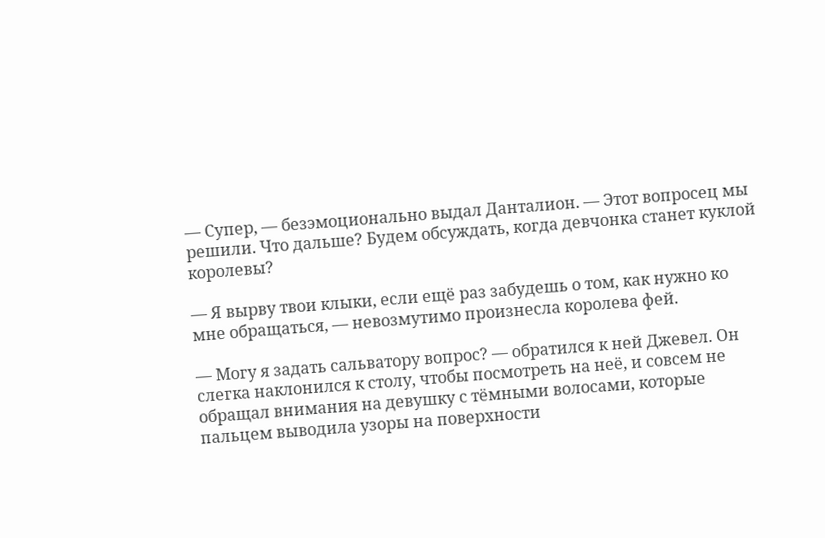— Супер, — безэмоционально выдал Данталион. — Этот вопросец мы решили. Что дальше? Будем обсуждать, когда девчонка станет куклой королевы?

— Я вырву твои клыки, если ещё раз забудешь о том, как нужно ко мне обращаться, — невозмутимо произнесла королева фей.

— Могу я задать сальватору вопрос? — обратился к ней Джевел. Он слегка наклонился к столу, чтобы посмотреть на неё, и совсем не обращал внимания на девушку с тёмными волосами, которые пальцем выводила узоры на поверхности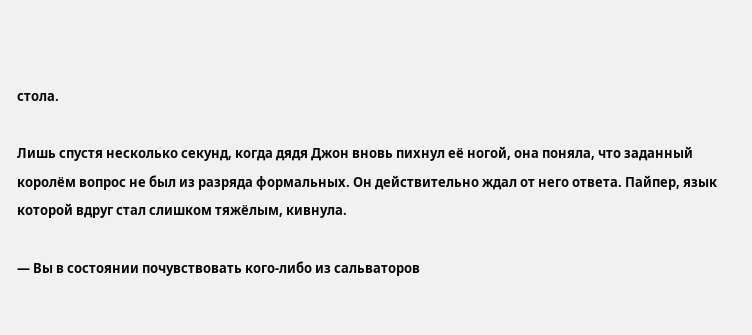стола.

Лишь спустя несколько секунд, когда дядя Джон вновь пихнул её ногой, она поняла, что заданный королём вопрос не был из разряда формальных. Он действительно ждал от него ответа. Пайпер, язык которой вдруг стал слишком тяжёлым, кивнула.

— Вы в состоянии почувствовать кого-либо из сальваторов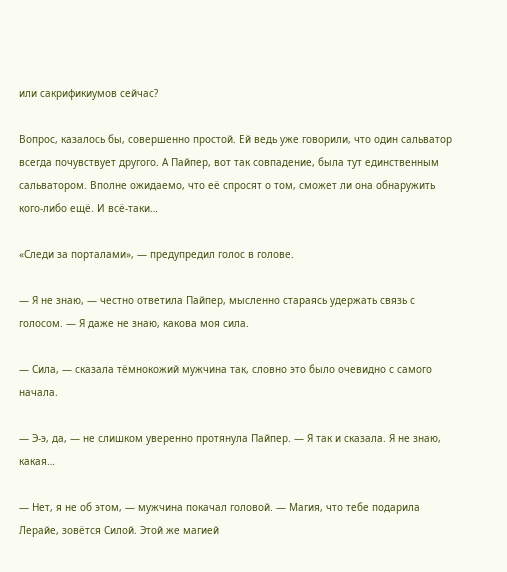или сакрификиумов сейчас?

Вопрос, казалось бы, совершенно простой. Ей ведь уже говорили, что один сальватор всегда почувствует другого. А Пайпер, вот так совпадение, была тут единственным сальватором. Вполне ожидаемо, что её спросят о том, сможет ли она обнаружить кого-либо ещё. И всё-таки…

«Следи за порталами», — предупредил голос в голове.

— Я не знаю, — честно ответила Пайпер, мысленно стараясь удержать связь с голосом. — Я даже не знаю, какова моя сила.

— Сила, — сказала тёмнокожий мужчина так, словно это было очевидно с самого начала.

— Э-э, да, — не слишком уверенно протянула Пайпер. — Я так и сказала. Я не знаю, какая…

— Нет, я не об этом, — мужчина покачал головой. — Магия, что тебе подарила Лерайе, зовётся Силой. Этой же магией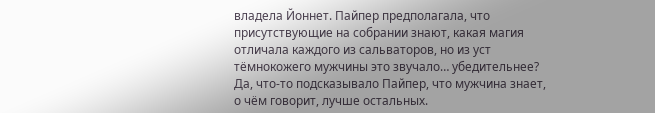владела Йоннет. Пайпер предполагала, что присутствующие на собрании знают, какая магия отличала каждого из сальваторов, но из уст тёмнокожего мужчины это звучало… убедительнее? Да, что-то подсказывало Пайпер, что мужчина знает, о чём говорит, лучше остальных.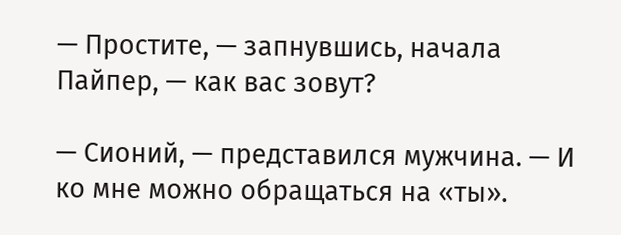— Простите, — запнувшись, начала Пайпер, — как вас зовут?

— Сионий, — представился мужчина. — И ко мне можно обращаться на «ты».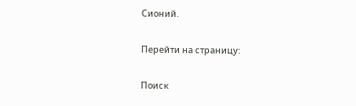Сионий.

Перейти на страницу:

Поиск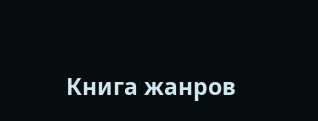Книга жанров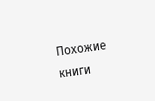Похожие книги